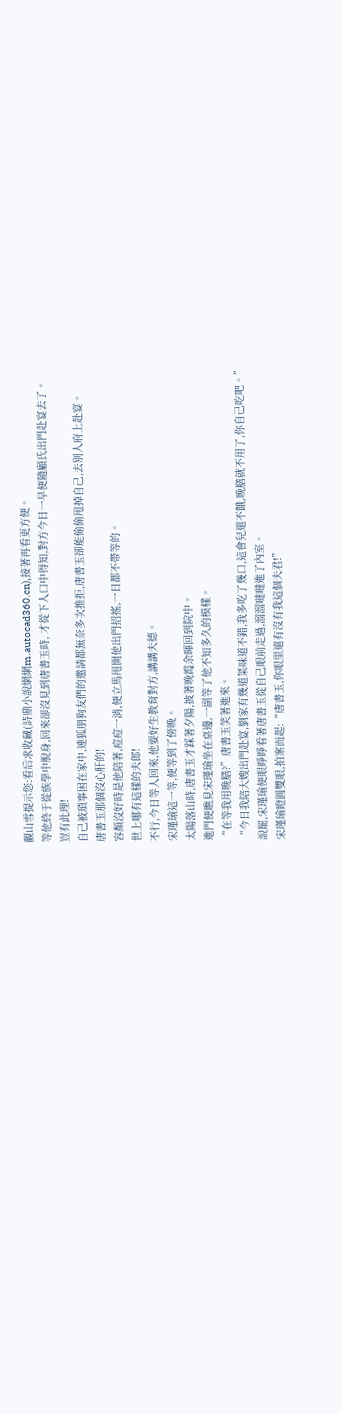觀山雪提示您:看后求收藏(詩鼎小說網網m.autocad360.cn),接著再看更方便。
等他終于從族學中脫身,回來卻沒見到唐書玉時, 才從下人口中得知,對方今日一早便隨顧氏出門赴宴去了。
豈有此理!
自己被瑣事困在家中,連狐朋狗友們的邀請都無奈多次推拒,唐書玉卻能偷偷甩掉自己,去別人府上赴宴。
唐書玉那個沒心肝的!
容顏沒好時是他陪著,痘痘一消,便立馬甩開他出門招搖,一日都不帶等的。
世上哪有這樣的夫郎!
不行,今日等人回來,他要好生教育對方,講講夫德。
宋瑾瑜這一等,便等到了傍晚。
太陽落山時,唐書玉才踩著夕陽,披著晚霞余暉回到院中。
進門便瞧見宋瑾瑜坐在桌邊,一副等了他不知多久的模樣。
“在等我用晚膳?”唐書玉笑著進來。
“今日我陪大嫂出門赴宴,劉家有幾道菜味道不錯,我多吃了幾口,這會兒還不餓,晚膳就不用了,你自己吃吧。”
說罷,宋瑾瑜便眼睜睜看著唐書玉從自己眼前走過,溜溜噠噠進了內室。
宋瑾瑜瞪圓雙眼,拍案而起:“唐書玉,你眼里還有沒有我這個夫君!”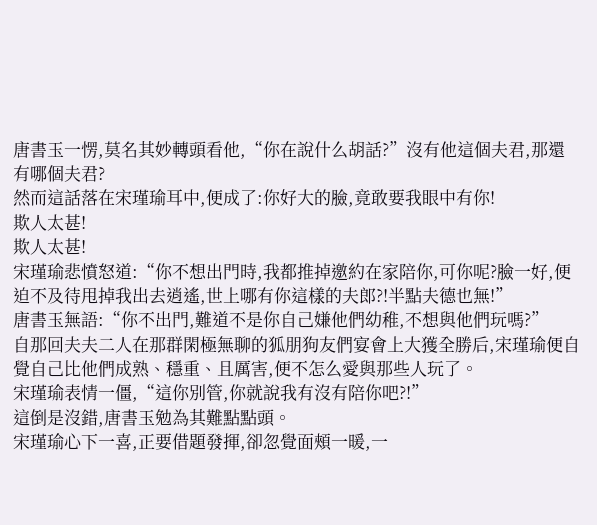唐書玉一愣,莫名其妙轉頭看他,“你在說什么胡話?”沒有他這個夫君,那還有哪個夫君?
然而這話落在宋瑾瑜耳中,便成了:你好大的臉,竟敢要我眼中有你!
欺人太甚!
欺人太甚!
宋瑾瑜悲憤怒道:“你不想出門時,我都推掉邀約在家陪你,可你呢?臉一好,便迫不及待甩掉我出去逍遙,世上哪有你這樣的夫郎?!半點夫德也無!”
唐書玉無語:“你不出門,難道不是你自己嫌他們幼稚,不想與他們玩嗎?”
自那回夫夫二人在那群閑極無聊的狐朋狗友們宴會上大獲全勝后,宋瑾瑜便自覺自己比他們成熟、穩重、且厲害,便不怎么愛與那些人玩了。
宋瑾瑜表情一僵,“這你別管,你就說我有沒有陪你吧?!”
這倒是沒錯,唐書玉勉為其難點點頭。
宋瑾瑜心下一喜,正要借題發揮,卻忽覺面頰一暖,一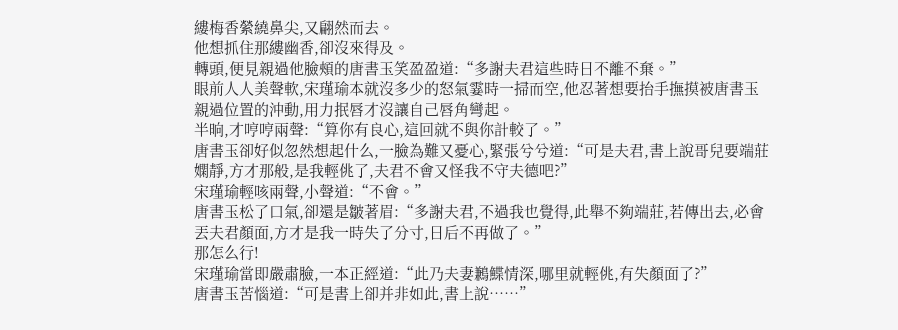縷梅香縈繞鼻尖,又翩然而去。
他想抓住那縷幽香,卻沒來得及。
轉頭,便見親過他臉頰的唐書玉笑盈盈道:“多謝夫君這些時日不離不棄。”
眼前人人美聲軟,宋瑾瑜本就沒多少的怒氣霎時一掃而空,他忍著想要抬手撫摸被唐書玉親過位置的沖動,用力抿唇才沒讓自己唇角彎起。
半晌,才哼哼兩聲:“算你有良心,這回就不與你計較了。”
唐書玉卻好似忽然想起什么,一臉為難又憂心,緊張兮兮道:“可是夫君,書上說哥兒要端莊嫻靜,方才那般,是我輕佻了,夫君不會又怪我不守夫德吧?”
宋瑾瑜輕咳兩聲,小聲道:“不會。”
唐書玉松了口氣,卻還是皺著眉:“多謝夫君,不過我也覺得,此舉不夠端莊,若傳出去,必會丟夫君顏面,方才是我一時失了分寸,日后不再做了。”
那怎么行!
宋瑾瑜當即嚴肅臉,一本正經道:“此乃夫妻鶼鰈情深,哪里就輕佻,有失顏面了?”
唐書玉苦惱道:“可是書上卻并非如此,書上說……”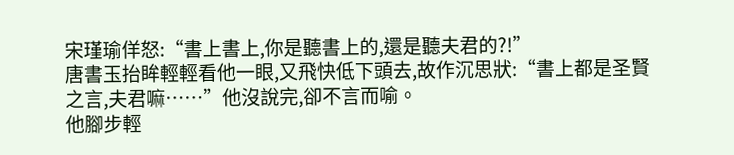宋瑾瑜佯怒:“書上書上,你是聽書上的,還是聽夫君的?!”
唐書玉抬眸輕輕看他一眼,又飛快低下頭去,故作沉思狀:“書上都是圣賢之言,夫君嘛……”他沒說完,卻不言而喻。
他腳步輕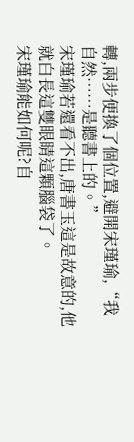轉,兩步便換了個位置,避開宋瑾瑜,“我自然……是聽書上的。”
宋瑾瑜若還看不出,唐書玉這是故意的,他就白長這雙眼睛這顆腦袋了。
宋瑾瑜能如何呢?自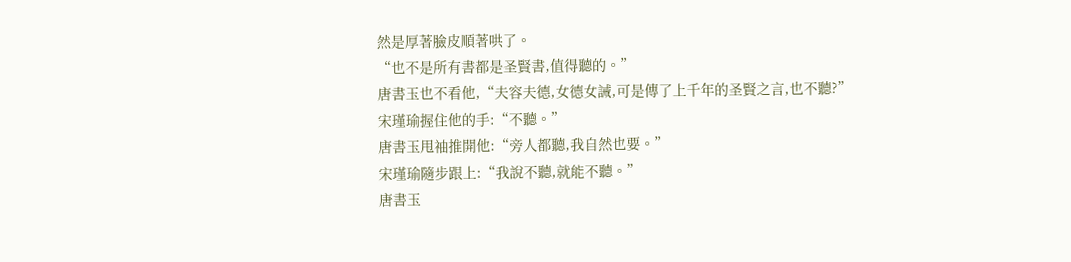然是厚著臉皮順著哄了。
“也不是所有書都是圣賢書,值得聽的。”
唐書玉也不看他,“夫容夫德,女德女誡,可是傳了上千年的圣賢之言,也不聽?”
宋瑾瑜握住他的手:“不聽。”
唐書玉甩袖推開他:“旁人都聽,我自然也要。”
宋瑾瑜隨步跟上:“我說不聽,就能不聽。”
唐書玉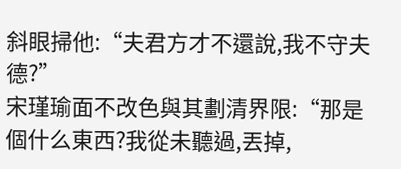斜眼掃他:“夫君方才不還說,我不守夫德?”
宋瑾瑜面不改色與其劃清界限:“那是個什么東西?我從未聽過,丟掉,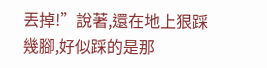丟掉!”說著,還在地上狠踩幾腳,好似踩的是那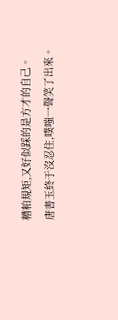糟粕規矩,又好似踩的是方才的自己。
唐書玉終于沒忍住,噗嗤一聲笑了出來。